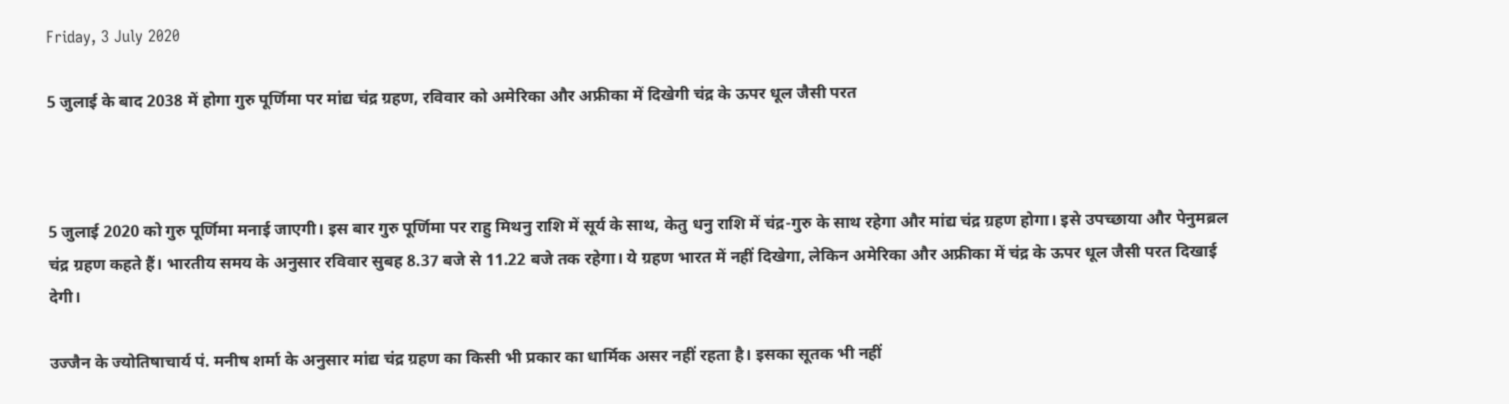Friday, 3 July 2020

5 जुलाई के बाद 2038 में होगा गुरु पूर्णिमा पर मांद्य चंद्र ग्रहण, रविवार को अमेरिका और अफ्रीका में दिखेगी चंद्र के ऊपर धूल जैसी परत



5 जुलाई 2020 को गुरु पूर्णिमा मनाई जाएगी। इस बार गुरु पूर्णिमा पर राहु मिथनु राशि में सूर्य के साथ, केतु धनु राशि में चंद्र-गुरु के साथ रहेगा और मांद्य चंद्र ग्रहण होगा। इसे उपच्छाया और पेनुमब्रल चंद्र ग्रहण कहते हैं। भारतीय समय के अनुसार रविवार सुबह 8.37 बजे से 11.22 बजे तक रहेगा। ये ग्रहण भारत में नहीं दिखेगा, लेकिन अमेरिका और अफ्रीका में चंद्र के ऊपर धूल जैसी परत दिखाई देगी।

उज्जैन के ज्योतिषाचार्य पं. मनीष शर्मा के अनुसार मांद्य चंद्र ग्रहण का किसी भी प्रकार का धार्मिक असर नहीं रहता है। इसका सूतक भी नहीं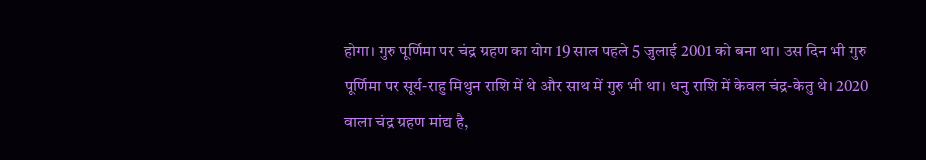होगा। गुरु पूर्णिमा पर चंद्र ग्रहण का योग 19 साल पहले 5 जुलाई 2001 को बना था। उस दिन भी गुरु पूर्णिमा पर सूर्य-राहु मिथुन राशि में थे और साथ में गुरु भी था। धनु राशि में केवल चंद्र-केतु थे। 2020 वाला चंद्र ग्रहण मांद्य है,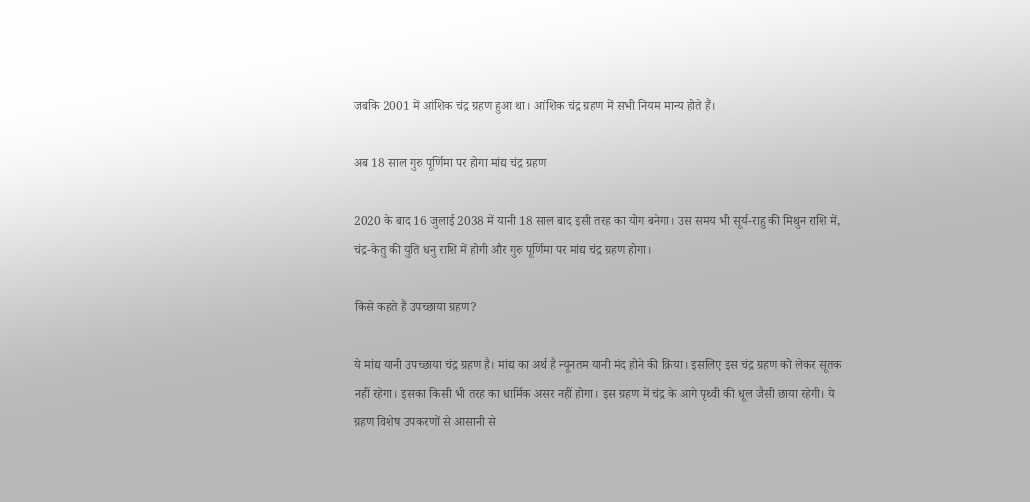जबकि 2001 में आंशिक चंद्र ग्रहण हुआ था। आंशिक चंद्र ग्रहण में सभी नियम मान्य होते हैं।

अब 18 साल गुरु पूर्णिमा पर होगा मांद्य चंद्र ग्रहण

2020 के बाद 16 जुलाई 2038 में यानी 18 साल बाद इसी तरह का योग बनेगा। उस समय भी सूर्य-राहु की मिथुन राशि में, चंद्र-केतु की युति धनु राशि में होगी और गुरु पूर्णिमा पर मांद्य चंद्र ग्रहण होगा।

किसे कहते हैं उपच्छाया ग्रहण?

ये मांद्य यानी उपच्छाया चंद्र ग्रहण है। मांद्य का अर्थ है न्यूनतम यानी मंद होने की क्रिया। इसलिए इस चंद्र ग्रहण को लेकर सूतक नहीं रहेगा। इसका किसी भी तरह का धार्मिक असर नहीं होगा। इस ग्रहण में चंद्र के आगे पृथ्वी की धूल जैसी छाया रहेगी। ये ग्रहण विशेष उपकरणों से आसानी से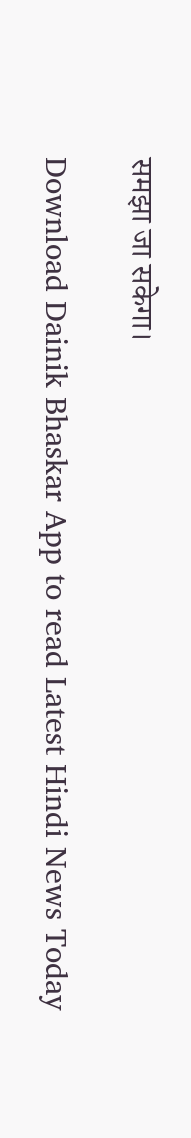समझा जा सकेगा।

Download Dainik Bhaskar App to read Latest Hindi News Today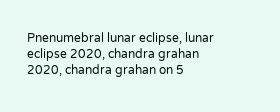Pnenumebral lunar eclipse, lunar eclipse 2020, chandra grahan 2020, chandra grahan on 5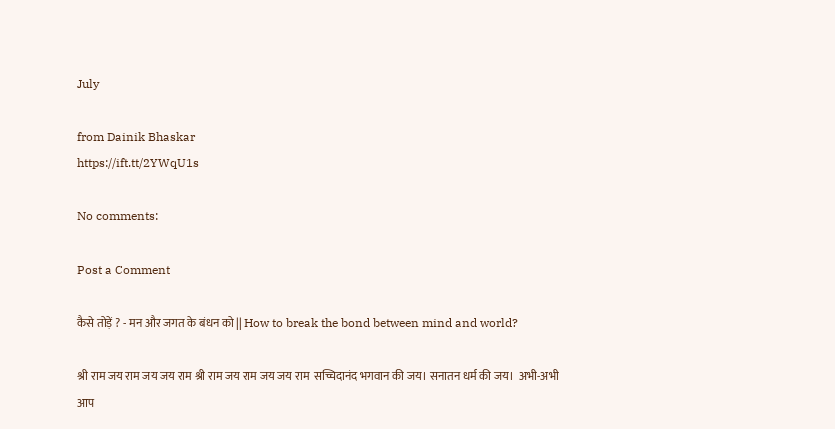July

from Dainik Bhaskar
https://ift.tt/2YWqU1s

No comments:

Post a Comment

कैसे तोड़ें ? - मन और जगत के बंधन को || How to break the bond between mind and world?

श्री राम जय राम जय जय राम श्री राम जय राम जय जय राम  सच्चिदानंद भगवान की जय। सनातन धर्म की जय।  अभी-अभी आप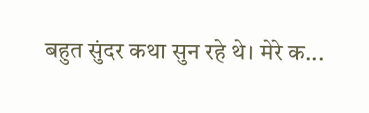बहुत सुंदर कथा सुन रहे थे। मेरे क...